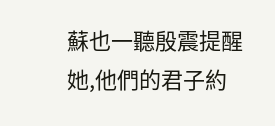蘇也一聽殷震提醒她,他們的君子約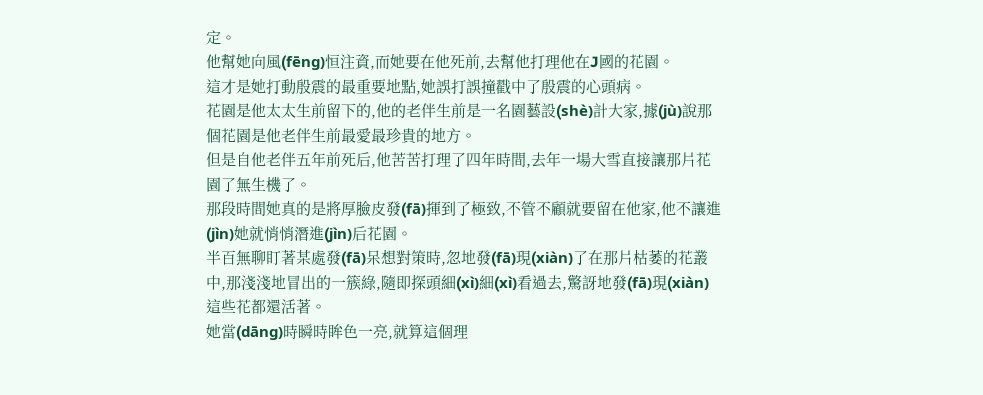定。
他幫她向風(fēng)恒注資,而她要在他死前,去幫他打理他在J國的花園。
這才是她打動殷震的最重要地點,她誤打誤撞戳中了殷震的心頭病。
花園是他太太生前留下的,他的老伴生前是一名園藝設(shè)計大家,據(jù)說那個花園是他老伴生前最愛最珍貴的地方。
但是自他老伴五年前死后,他苦苦打理了四年時間,去年一場大雪直接讓那片花園了無生機了。
那段時間她真的是將厚臉皮發(fā)揮到了極致,不管不顧就要留在他家,他不讓進(jìn)她就悄悄潛進(jìn)后花園。
半百無聊盯著某處發(fā)呆想對策時,忽地發(fā)現(xiàn)了在那片枯萎的花叢中,那淺淺地冒出的一簇綠,隨即探頭細(xì)細(xì)看過去,驚訝地發(fā)現(xiàn)這些花都還活著。
她當(dāng)時瞬時眸色一亮,就算這個理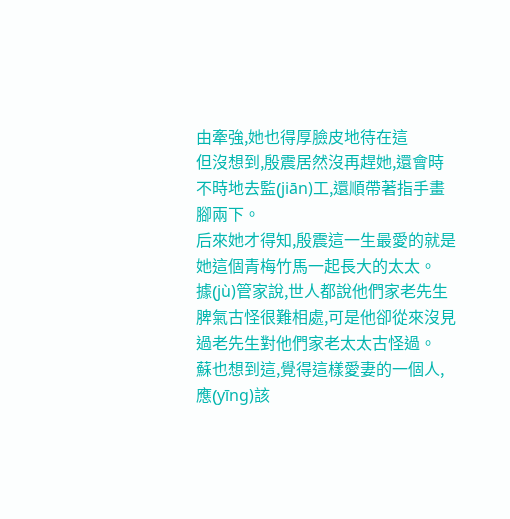由牽強,她也得厚臉皮地待在這
但沒想到,殷震居然沒再趕她,還會時不時地去監(jiān)工,還順帶著指手畫腳兩下。
后來她才得知,殷震這一生最愛的就是她這個青梅竹馬一起長大的太太。
據(jù)管家說,世人都說他們家老先生脾氣古怪很難相處,可是他卻從來沒見過老先生對他們家老太太古怪過。
蘇也想到這,覺得這樣愛妻的一個人,應(yīng)該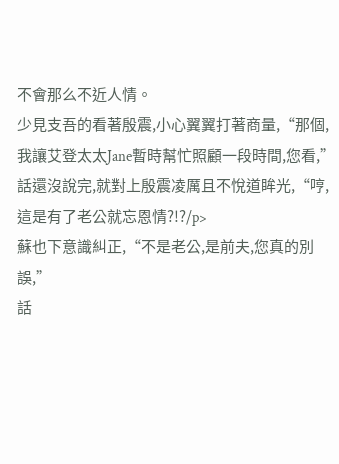不會那么不近人情。
少見支吾的看著殷震,小心翼翼打著商量,“那個,我讓艾登太太Jane暫時幫忙照顧一段時間,您看,”
話還沒說完,就對上殷震凌厲且不悅道眸光,“哼,這是有了老公就忘恩情?!?/p>
蘇也下意識糾正,“不是老公,是前夫,您真的別誤,”
話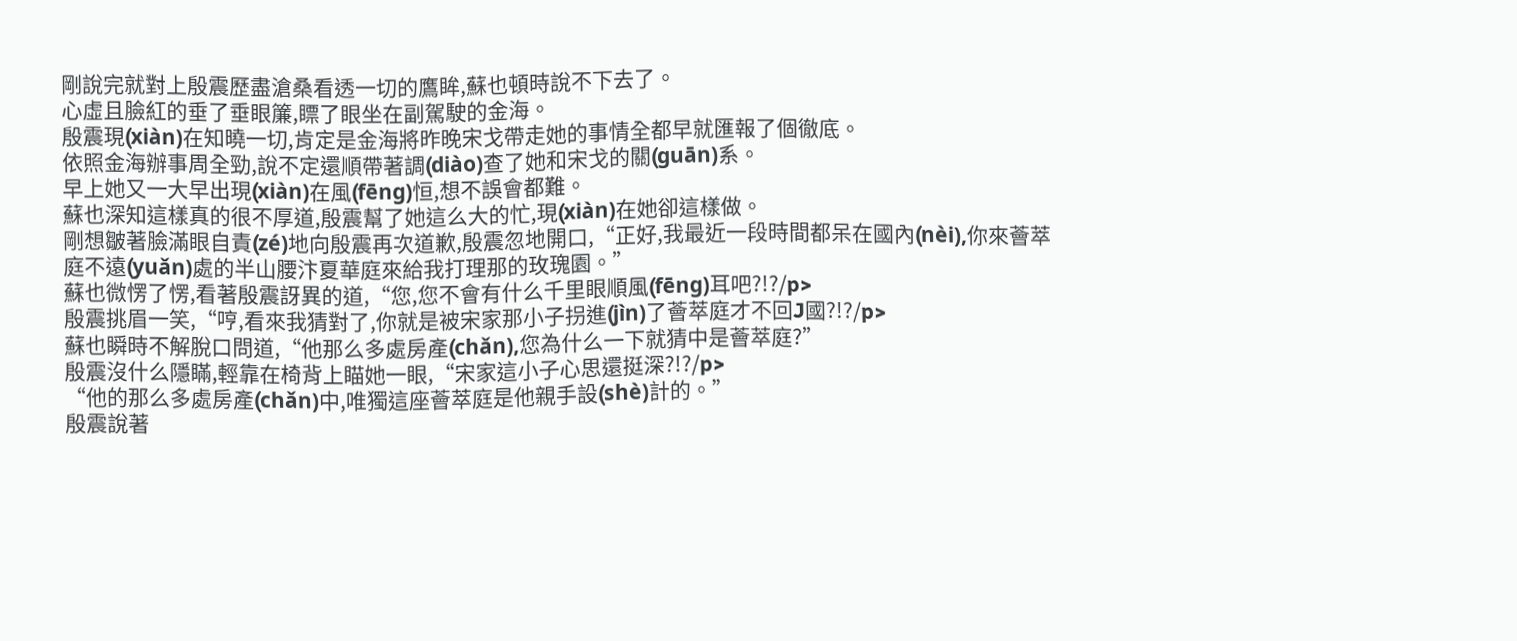剛說完就對上殷震歷盡滄桑看透一切的鷹眸,蘇也頓時說不下去了。
心虛且臉紅的垂了垂眼簾,瞟了眼坐在副駕駛的金海。
殷震現(xiàn)在知曉一切,肯定是金海將昨晚宋戈帶走她的事情全都早就匯報了個徹底。
依照金海辦事周全勁,說不定還順帶著調(diào)查了她和宋戈的關(guān)系。
早上她又一大早出現(xiàn)在風(fēng)恒,想不誤會都難。
蘇也深知這樣真的很不厚道,殷震幫了她這么大的忙,現(xiàn)在她卻這樣做。
剛想皺著臉滿眼自責(zé)地向殷震再次道歉,殷震忽地開口,“正好,我最近一段時間都呆在國內(nèi),你來薈萃庭不遠(yuǎn)處的半山腰汴夏華庭來給我打理那的玫瑰園。”
蘇也微愣了愣,看著殷震訝異的道,“您,您不會有什么千里眼順風(fēng)耳吧?!?/p>
殷震挑眉一笑,“哼,看來我猜對了,你就是被宋家那小子拐進(jìn)了薈萃庭才不回J國?!?/p>
蘇也瞬時不解脫口問道,“他那么多處房產(chǎn),您為什么一下就猜中是薈萃庭?”
殷震沒什么隱瞞,輕靠在椅背上瞄她一眼,“宋家這小子心思還挺深?!?/p>
“他的那么多處房產(chǎn)中,唯獨這座薈萃庭是他親手設(shè)計的。”
殷震說著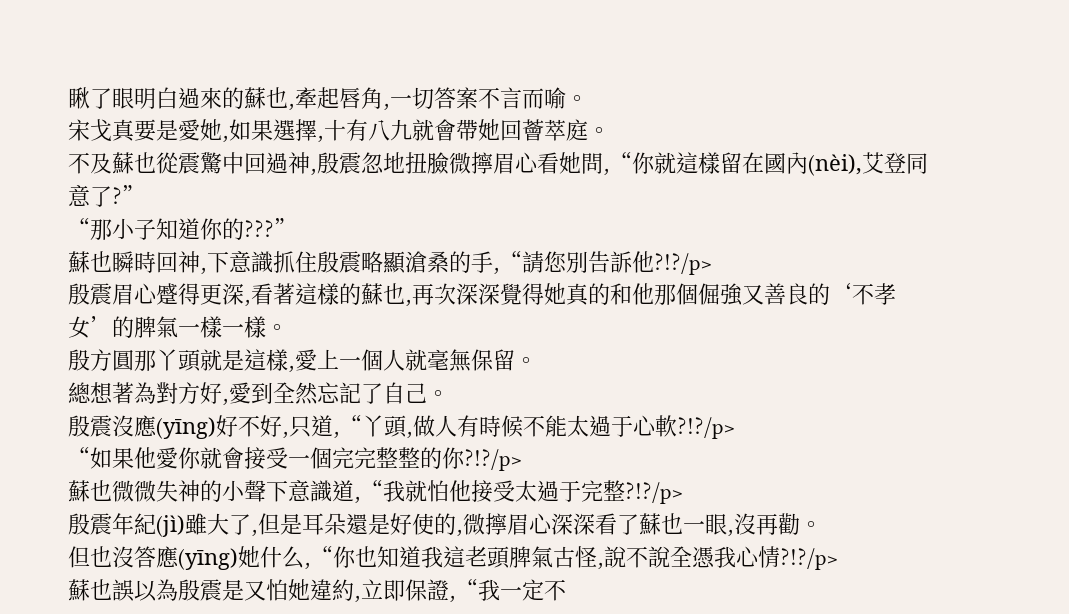瞅了眼明白過來的蘇也,牽起唇角,一切答案不言而喻。
宋戈真要是愛她,如果選擇,十有八九就會帶她回薈萃庭。
不及蘇也從震驚中回過神,殷震忽地扭臉微擰眉心看她問,“你就這樣留在國內(nèi),艾登同意了?”
“那小子知道你的???”
蘇也瞬時回神,下意識抓住殷震略顯滄桑的手,“請您別告訴他?!?/p>
殷震眉心蹙得更深,看著這樣的蘇也,再次深深覺得她真的和他那個倔強又善良的‘不孝女’的脾氣一樣一樣。
殷方圓那丫頭就是這樣,愛上一個人就毫無保留。
總想著為對方好,愛到全然忘記了自己。
殷震沒應(yīng)好不好,只道,“丫頭,做人有時候不能太過于心軟?!?/p>
“如果他愛你就會接受一個完完整整的你?!?/p>
蘇也微微失神的小聲下意識道,“我就怕他接受太過于完整?!?/p>
殷震年紀(jì)雖大了,但是耳朵還是好使的,微擰眉心深深看了蘇也一眼,沒再勸。
但也沒答應(yīng)她什么,“你也知道我這老頭脾氣古怪,說不說全憑我心情?!?/p>
蘇也誤以為殷震是又怕她違約,立即保證,“我一定不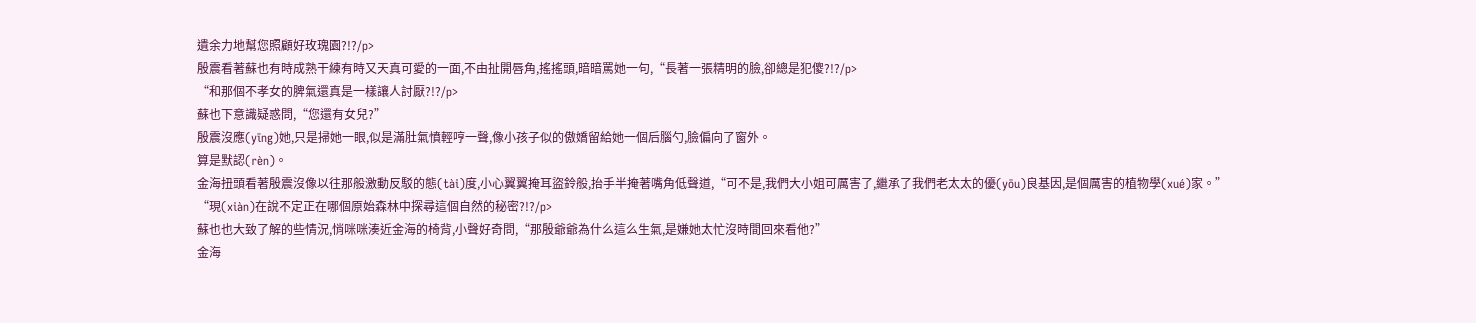遺余力地幫您照顧好玫瑰園?!?/p>
殷震看著蘇也有時成熟干練有時又天真可愛的一面,不由扯開唇角,搖搖頭,暗暗罵她一句,“長著一張精明的臉,卻總是犯傻?!?/p>
“和那個不孝女的脾氣還真是一樣讓人討厭?!?/p>
蘇也下意識疑惑問,“您還有女兒?”
殷震沒應(yīng)她,只是掃她一眼,似是滿肚氣憤輕哼一聲,像小孩子似的傲嬌留給她一個后腦勺,臉偏向了窗外。
算是默認(rèn)。
金海扭頭看著殷震沒像以往那般激動反駁的態(tài)度,小心翼翼掩耳盜鈴般,抬手半掩著嘴角低聲道,“可不是,我們大小姐可厲害了,繼承了我們老太太的優(yōu)良基因,是個厲害的植物學(xué)家。”
“現(xiàn)在說不定正在哪個原始森林中探尋這個自然的秘密?!?/p>
蘇也也大致了解的些情況,悄咪咪湊近金海的椅背,小聲好奇問,“那殷爺爺為什么這么生氣,是嫌她太忙沒時間回來看他?”
金海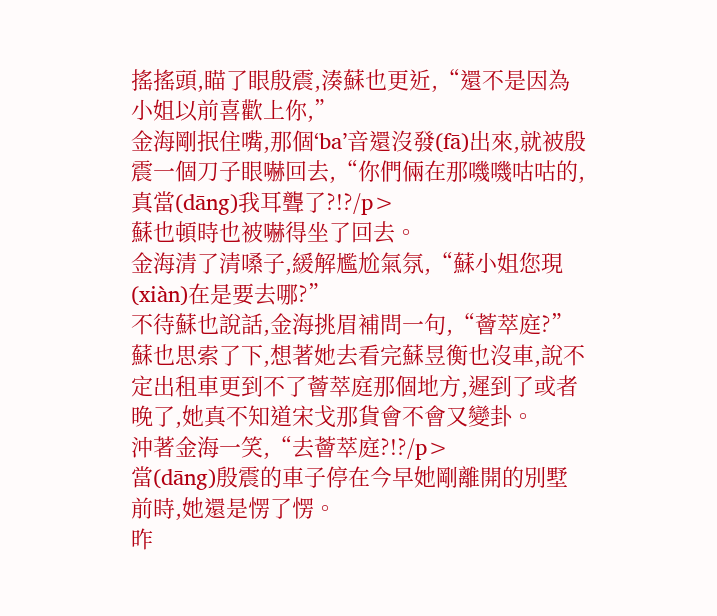搖搖頭,瞄了眼殷震,湊蘇也更近,“還不是因為小姐以前喜歡上你,”
金海剛抿住嘴,那個‘ba’音還沒發(fā)出來,就被殷震一個刀子眼嚇回去,“你們倆在那嘰嘰咕咕的,真當(dāng)我耳聾了?!?/p>
蘇也頓時也被嚇得坐了回去。
金海清了清嗓子,緩解尷尬氣氛,“蘇小姐您現(xiàn)在是要去哪?”
不待蘇也說話,金海挑眉補問一句,“薈萃庭?”
蘇也思索了下,想著她去看完蘇昱衡也沒車,說不定出租車更到不了薈萃庭那個地方,遲到了或者晚了,她真不知道宋戈那貨會不會又變卦。
沖著金海一笑,“去薈萃庭?!?/p>
當(dāng)殷震的車子停在今早她剛離開的別墅前時,她還是愣了愣。
昨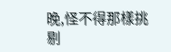晚,怪不得那樣挑剔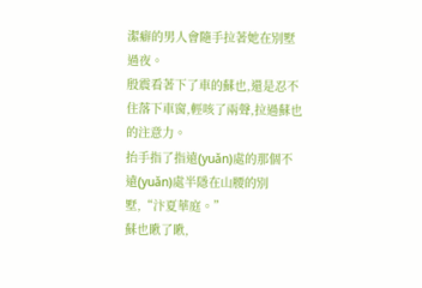潔癖的男人會隨手拉著她在別墅過夜。
殷震看著下了車的蘇也,還是忍不住落下車窗,輕咳了兩聲,拉過蘇也的注意力。
抬手指了指遠(yuǎn)處的那個不遠(yuǎn)處半隱在山腰的別墅,“汴夏華庭。”
蘇也瞅了瞅,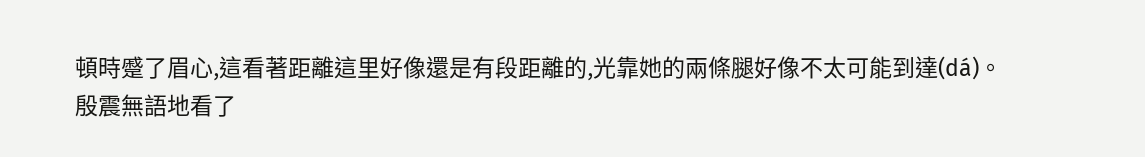頓時蹙了眉心,這看著距離這里好像還是有段距離的,光靠她的兩條腿好像不太可能到達(dá)。
殷震無語地看了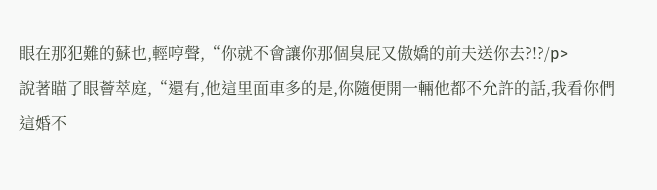眼在那犯難的蘇也,輕哼聲,“你就不會讓你那個臭屁又傲嬌的前夫送你去?!?/p>
說著瞄了眼薈萃庭,“還有,他這里面車多的是,你隨便開一輛他都不允許的話,我看你們這婚不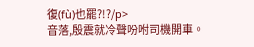復(fù)也罷?!?/p>
音落,殷震就冷聲吩咐司機開車。